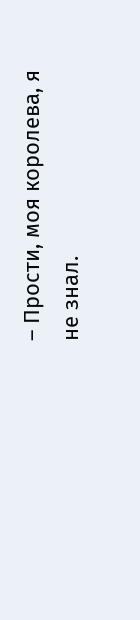– Прости, моя королева, я не знал.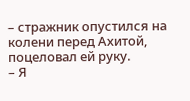– стражник опустился на колени перед Ахитой, поцеловал ей руку.
– Я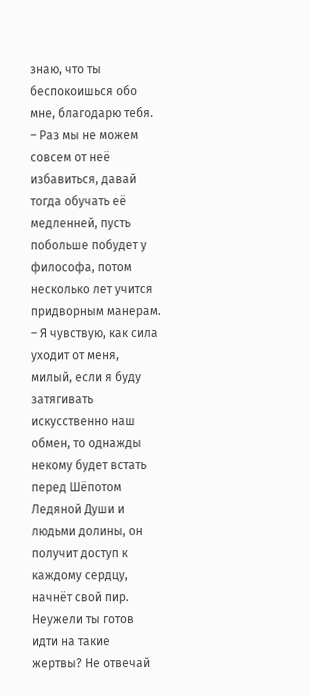знаю, что ты беспокоишься обо мне, благодарю тебя.
– Раз мы не можем совсем от неё избавиться, давай тогда обучать её медленней, пусть побольше побудет у философа, потом несколько лет учится придворным манерам.
– Я чувствую, как сила уходит от меня, милый, если я буду затягивать искусственно наш обмен, то однажды некому будет встать перед Шёпотом Ледяной Души и людьми долины, он получит доступ к каждому сердцу, начнёт свой пир. Неужели ты готов идти на такие жертвы? Не отвечай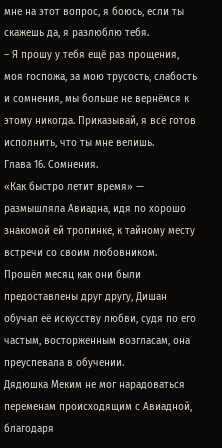мне на этот вопрос, я боюсь, если ты скажешь да, я разлюблю тебя.
– Я прошу у тебя ещё раз прощения, моя госпожа, за мою трусость, слабость и сомнения, мы больше не вернёмся к этому никогда. Приказывай, я всё готов исполнить, что ты мне велишь.
Глава 16. Сомнения.
«Как быстро летит время» — размышляла Авиадна, идя по хорошо знакомой ей тропинке, к тайному месту встречи со своим любовником.
Прошёл месяц как они были предоставлены друг другу, Дишан обучал её искусству любви, судя по его частым, восторженным возгласам, она преуспевала в обучении.
Дядюшка Меким не мог нарадоваться переменам происходящим с Авиадной, благодаря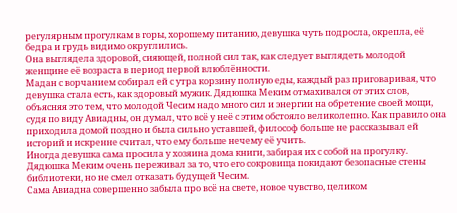регулярным прогулкам в горы, хорошему питанию, девушка чуть подросла, окрепла, её бедра и грудь видимо округлились.
Она выглядела здоровой, сияющей, полной сил так, как следует выглядеть молодой женщине её возраста в период первой влюблённости.
Мадан с ворчанием собирал ей с утра корзину полную еды, каждый раз приговаривая, что девушка стала есть, как здоровый мужик. Дядюшка Меким отмахивался от этих слов, объясняя это тем, что молодой Чесим надо много сил и энергии на обретение своей мощи, судя по виду Авиадны, он думал, что всё у неё с этим обстояло великолепно. Как правило она приходила домой поздно и была сильно уставшей, философ больше не рассказывал ей историй и искренне считал, что ему больше нечему её учить.
Иногда девушка сама просила у хозяина дома книги, забирая их с собой на прогулку. Дядюшка Меким очень переживал за то, что его сокровища покидают безопасные стены библиотеки, но не смел отказать будущей Чесим.
Сама Авиадна совершенно забыла про всё на свете, новое чувство, целиком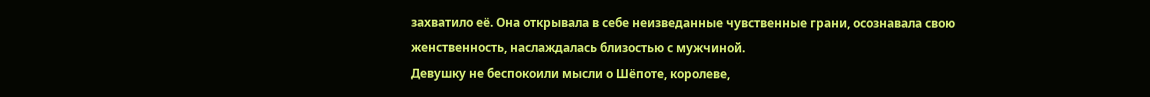захватило её. Она открывала в себе неизведанные чувственные грани, осознавала свою женственность, наслаждалась близостью с мужчиной.
Девушку не беспокоили мысли о Шёпоте, королеве,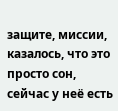защите, миссии, казалось, что это просто сон, сейчас у неё есть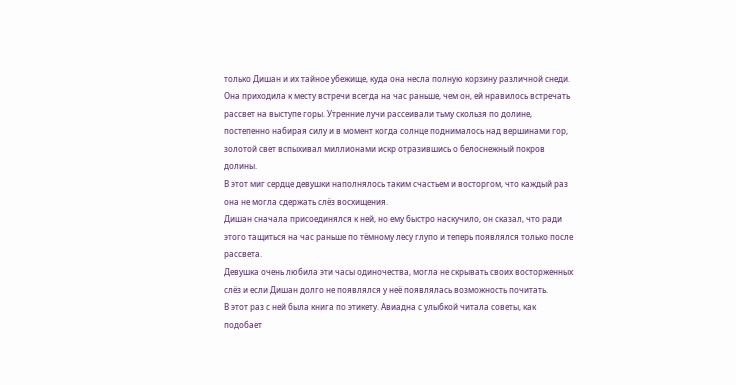только Дишан и их тайное убежище, куда она несла полную корзину различной снеди.
Она приходила к месту встречи всегда на час раньше, чем он, ей нравилось встречать рассвет на выступе горы. Утренние лучи рассеивали тьму скользя по долине, постепенно набирая силу и в момент когда солнце поднималось над вершинами гор, золотой свет вспыхивал миллионами искр отразившись о белоснежный покров долины.
В этот миг сердце девушки наполнялось таким счастьем и восторгом, что каждый раз она не могла сдержать слёз восхищения.
Дишан сначала присоединялся к ней, но ему быстро наскучило, он сказал, что ради этого тащиться на час раньше по тёмному лесу глупо и теперь появлялся только после рассвета.
Девушка очень любила эти часы одиночества, могла не скрывать своих восторженных слёз и если Дишан долго не появлялся у неё появлялась возможность почитать.
В этот раз с ней была книга по этикету. Авиадна с улыбкой читала советы, как подобает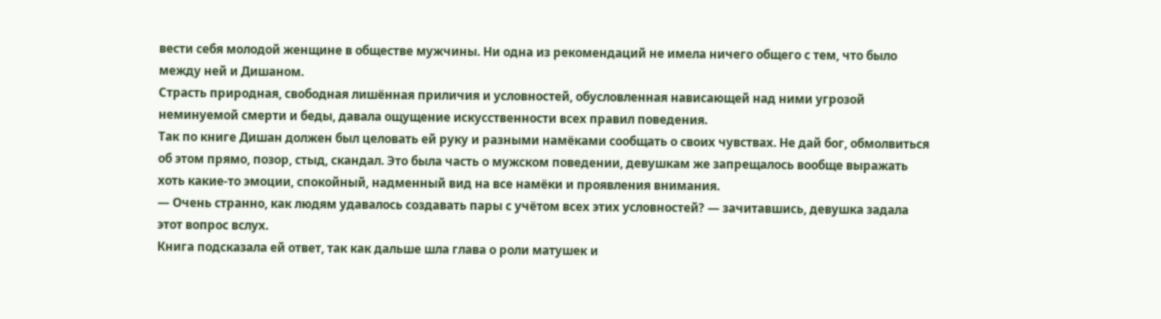вести себя молодой женщине в обществе мужчины. Ни одна из рекомендаций не имела ничего общего с тем, что было между ней и Дишаном.
Страсть природная, свободная лишённая приличия и условностей, обусловленная нависающей над ними угрозой неминуемой смерти и беды, давала ощущение искусственности всех правил поведения.
Так по книге Дишан должен был целовать ей руку и разными намёками сообщать о своих чувствах. Не дай бог, обмолвиться об этом прямо, позор, стыд, скандал. Это была часть о мужском поведении, девушкам же запрещалось вообще выражать хоть какие-то эмоции, спокойный, надменный вид на все намёки и проявления внимания.
— Очень странно, как людям удавалось создавать пары с учётом всех этих условностей? — зачитавшись, девушка задала этот вопрос вслух.
Книга подсказала ей ответ, так как дальше шла глава о роли матушек и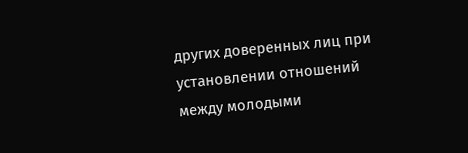других доверенных лиц при установлении отношений между молодыми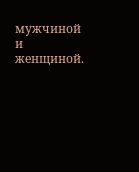мужчиной и женщиной.